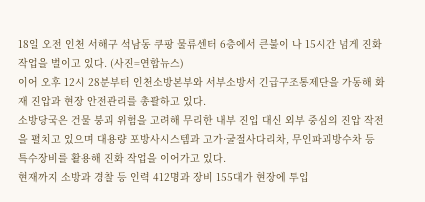18일 오전 인천 서해구 석남동 쿠팡 물류센터 6층에서 큰불이 나 15시간 넘게 진화 작업을 벌이고 있다. (사진=연합뉴스)
이어 오후 12시 28분부터 인천소방본부와 서부소방서 긴급구조통제단을 가동해 화재 진압과 현장 안전관리를 총괄하고 있다.
소방당국은 건물 붕괴 위험을 고려해 무리한 내부 진입 대신 외부 중심의 진압 작전을 펼치고 있으며 대용량 포방사시스템과 고가·굴절사다리차, 무인파괴방수차 등 특수장비를 활용해 진화 작업을 이어가고 있다.
현재까지 소방과 경찰 등 인력 412명과 장비 155대가 현장에 투입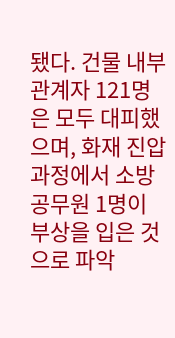됐다. 건물 내부 관계자 121명은 모두 대피했으며, 화재 진압 과정에서 소방공무원 1명이 부상을 입은 것으로 파악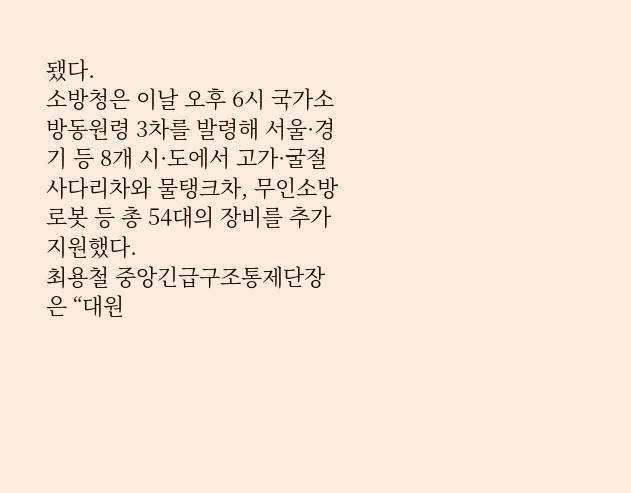됐다.
소방청은 이날 오후 6시 국가소방동원령 3차를 발령해 서울·경기 등 8개 시·도에서 고가·굴절사다리차와 물탱크차, 무인소방로봇 등 총 54대의 장비를 추가 지원했다.
최용철 중앙긴급구조통제단장은 “대원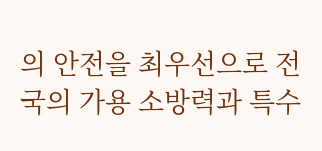의 안전을 최우선으로 전국의 가용 소방력과 특수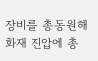장비를 총동원해 화재 진압에 총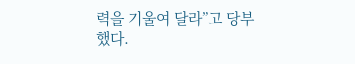력을 기울여 달라”고 당부했다.